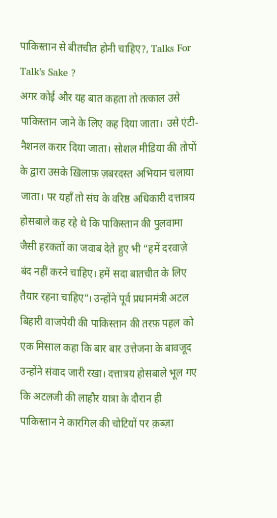पाकिस्तान से बीतचीत होनी चाहिए?, Talks For Talk’s Sake ?
अगर कोई और यह बात कहता तो तत्काल उसे पाकिस्तान जाने के लिए कह दिया जाता। उसे एंटी- नैशनल करार दिया जाता। सोशल मीडिया की तोपों के द्वारा उसके ख़िलाफ़ ज़बरदस्त अभियान चलाया जाता। पर यहाँ तो संघ के वरिष्ठ अधिकारी दत्तात्रय होसबाले कह रहे थे कि पाकिस्तान की पुलवामा जैसी हरकतों का जवाब देते हुए भी “हमें दरवाज़े बंद नहीं करने चाहिए। हमें सदा बातचीत के लिए तैयार रहना चाहिए”। उन्होंने पूर्व प्रधानमंत्री अटल बिहारी वाजपेयी की पाकिस्तान की तरफ़ पहल को एक मिसाल कहा कि बार बार उत्तेजना के बावजूद उन्होंने संवाद जारी रखा। दत्तात्रय होसबाले भूल गए कि अटलजी की लाहौर यात्रा के दौरान ही पाकिस्तान ने कारगिल की चोटियों पर क़ब्ज़ा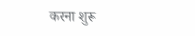करना शुरू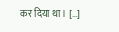कर दिया था। […]